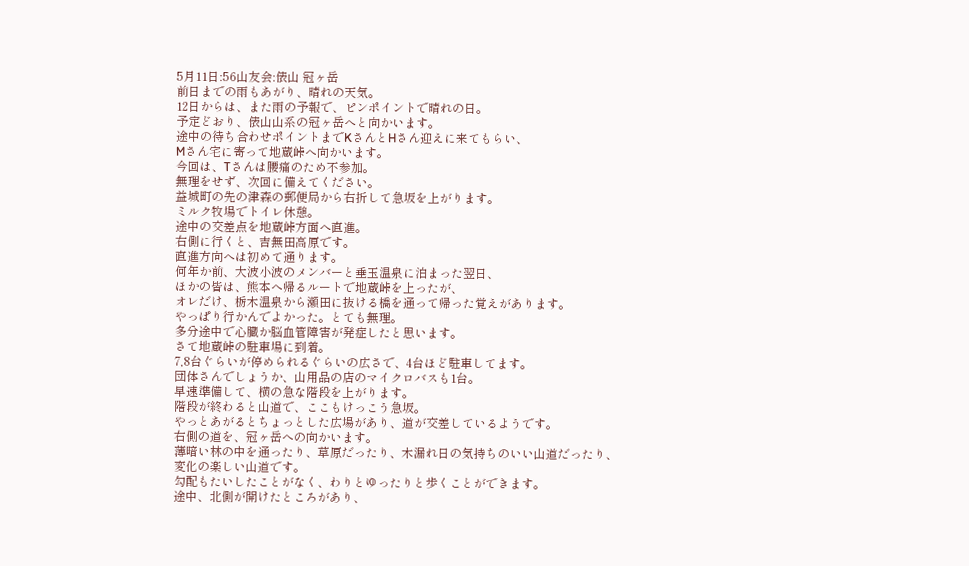5月11日:56山友会:俵山 冠ヶ岳
前日までの雨もあがり、晴れの天気。
12日からは、また雨の予報で、ピンポイントで晴れの日。
予定どおり、俵山山系の冠ヶ岳へと向かいます。
途中の待ち合わせポイントまでKさんとHさん迎えに来てもらい、
Mさん宅に寄って地蔵峠へ向かいます。
今回は、Tさんは腰痛のため不参加。
無理をせず、次回に備えてください。
益城町の先の津森の郵便局から右折して急坂を上がります。
ミルク牧場でトイレ休憩。
途中の交差点を地蔵峠方面へ直進。
右側に行くと、吉無田高原です。
直進方向へは初めて通ります。
何年か前、大波小波のメンバーと垂玉温泉に泊まった翌日、
ほかの皆は、熊本へ帰るルートで地蔵峠を上ったが、
オレだけ、栃木温泉から瀬田に抜ける橋を通って帰った覚えがあります。
やっぱり行かんでよかった。とても無理。
多分途中で心臓か脳血管障害が発症したと思います。
さて地蔵峠の駐車場に到着。
7,8台ぐらいが停められるぐらいの広さで、4台ほど駐車してます。
団体さんでしょうか、山用品の店のマイクロバスも1台。
早速準備して、横の急な階段を上がります。
階段が終わると山道で、ここもけっこう急坂。
やっとあがるとちょっとした広場があり、道が交差しているようです。
右側の道を、冠ヶ岳への向かいます。
薄暗い林の中を通ったり、草原だったり、木漏れ日の気持ちのいい山道だったり、
変化の楽しい山道です。
勾配もたいしたことがなく、わりとゆったりと歩くことができます。
途中、北側が開けたところがあり、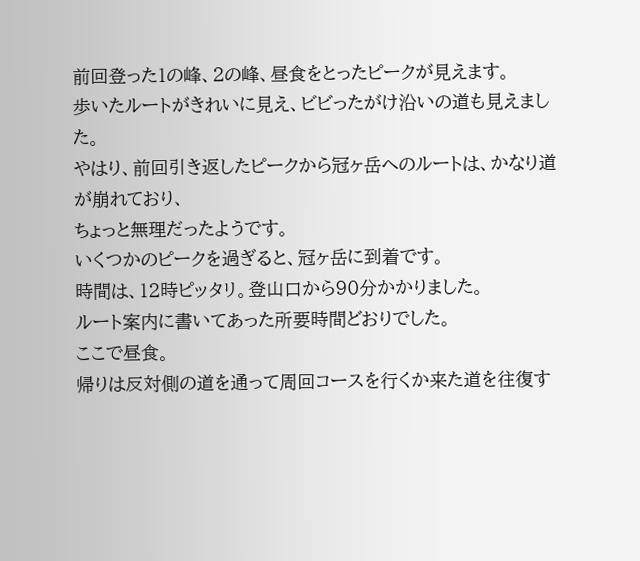前回登った1の峰、2の峰、昼食をとったピークが見えます。
歩いたルートがきれいに見え、ビビったがけ沿いの道も見えました。
やはり、前回引き返したピークから冠ヶ岳へのルートは、かなり道が崩れており、
ちょっと無理だったようです。
いくつかのピークを過ぎると、冠ヶ岳に到着です。
時間は、12時ピッタリ。登山口から90分かかりました。
ルート案内に書いてあった所要時間どおりでした。
ここで昼食。
帰りは反対側の道を通って周回コースを行くか来た道を往復す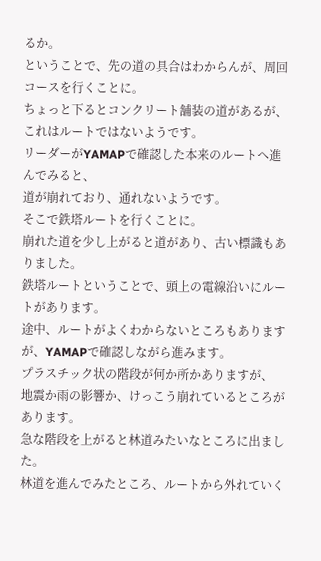るか。
ということで、先の道の具合はわからんが、周回コースを行くことに。
ちょっと下るとコンクリート舗装の道があるが、これはルートではないようです。
リーダーがYAMAPで確認した本来のルートへ進んでみると、
道が崩れており、通れないようです。
そこで鉄塔ルートを行くことに。
崩れた道を少し上がると道があり、古い標識もありました。
鉄塔ルートということで、頭上の電線沿いにルートがあります。
途中、ルートがよくわからないところもありますが、YAMAPで確認しながら進みます。
プラスチック状の階段が何か所かありますが、
地震か雨の影響か、けっこう崩れているところがあります。
急な階段を上がると林道みたいなところに出ました。
林道を進んでみたところ、ルートから外れていく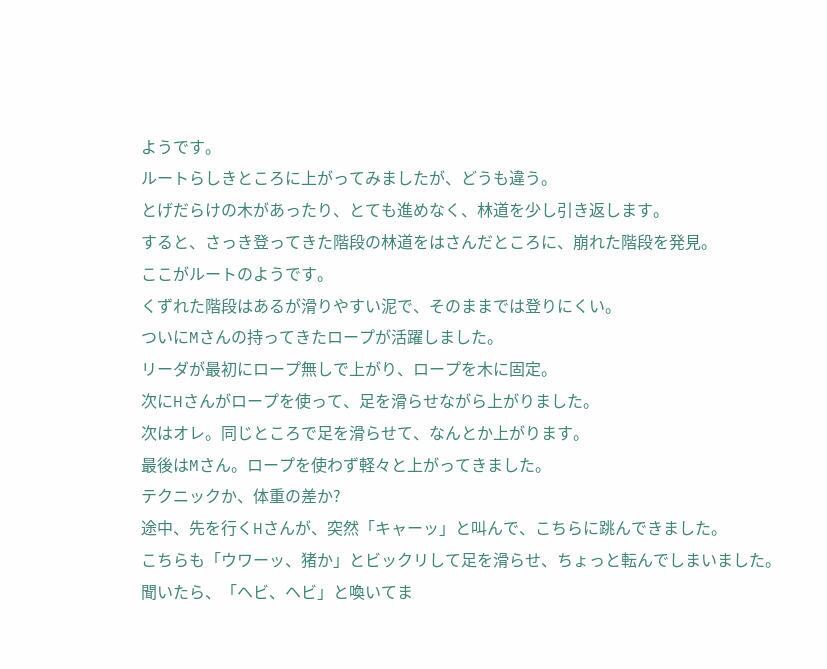ようです。
ルートらしきところに上がってみましたが、どうも違う。
とげだらけの木があったり、とても進めなく、林道を少し引き返します。
すると、さっき登ってきた階段の林道をはさんだところに、崩れた階段を発見。
ここがルートのようです。
くずれた階段はあるが滑りやすい泥で、そのままでは登りにくい。
ついにMさんの持ってきたロープが活躍しました。
リーダが最初にロープ無しで上がり、ロープを木に固定。
次にHさんがロープを使って、足を滑らせながら上がりました。
次はオレ。同じところで足を滑らせて、なんとか上がります。
最後はMさん。ロープを使わず軽々と上がってきました。
テクニックか、体重の差か?
途中、先を行くHさんが、突然「キャーッ」と叫んで、こちらに跳んできました。
こちらも「ウワーッ、猪か」とビックリして足を滑らせ、ちょっと転んでしまいました。
聞いたら、「ヘビ、ヘビ」と喚いてま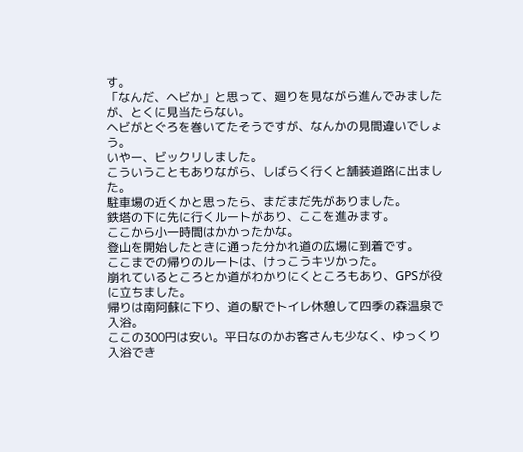す。
「なんだ、ヘビか」と思って、廻りを見ながら進んでみましたが、とくに見当たらない。
ヘビがとぐろを巻いてたそうですが、なんかの見間違いでしょう。
いやー、ビックリしました。
こういうこともありながら、しばらく行くと舗装道路に出ました。
駐車場の近くかと思ったら、まだまだ先がありました。
鉄塔の下に先に行くルートがあり、ここを進みます。
ここから小一時間はかかったかな。
登山を開始したときに通った分かれ道の広場に到着です。
ここまでの帰りのルートは、けっこうキツかった。
崩れているところとか道がわかりにくところもあり、GPSが役に立ちました。
帰りは南阿蘇に下り、道の駅でトイレ休憩して四季の森温泉で入浴。
ここの300円は安い。平日なのかお客さんも少なく、ゆっくり入浴でき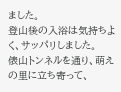ました。
登山後の入浴は気持ちよく、サッパリしました。
俵山トンネルを通り、萌えの里に立ち寄って、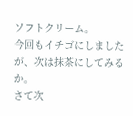ソフトクリーム。
今回もイチゴにしましたが、次は抹茶にしてみるか。
さて次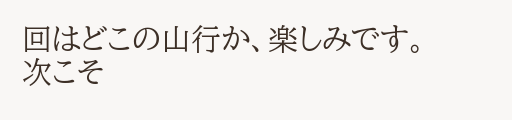回はどこの山行か、楽しみです。
次こそ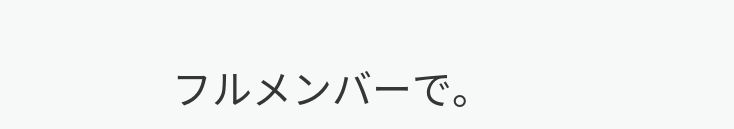フルメンバーで。